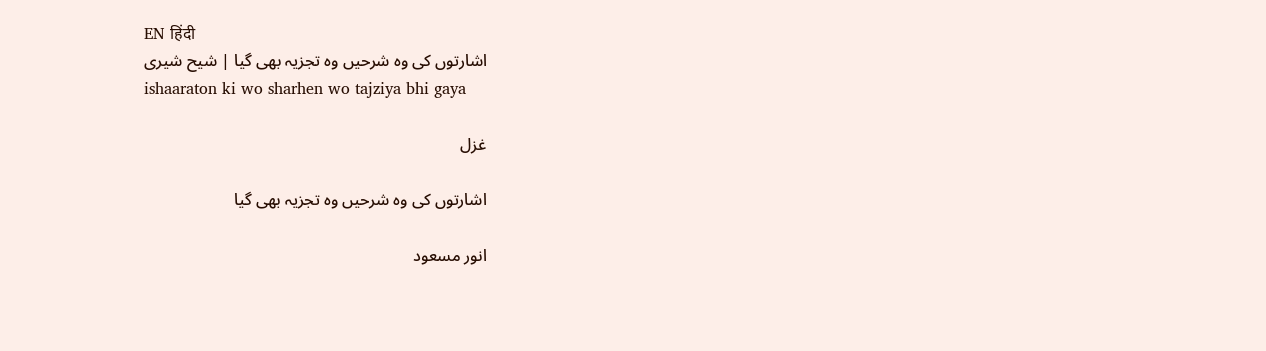EN हिंदी
اشارتوں کی وہ شرحیں وہ تجزیہ بھی گیا | شیح شیری
ishaaraton ki wo sharhen wo tajziya bhi gaya

غزل

اشارتوں کی وہ شرحیں وہ تجزیہ بھی گیا

انور مسعود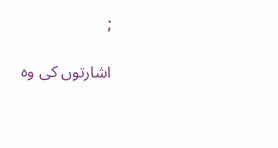;

اشارتوں کی وہ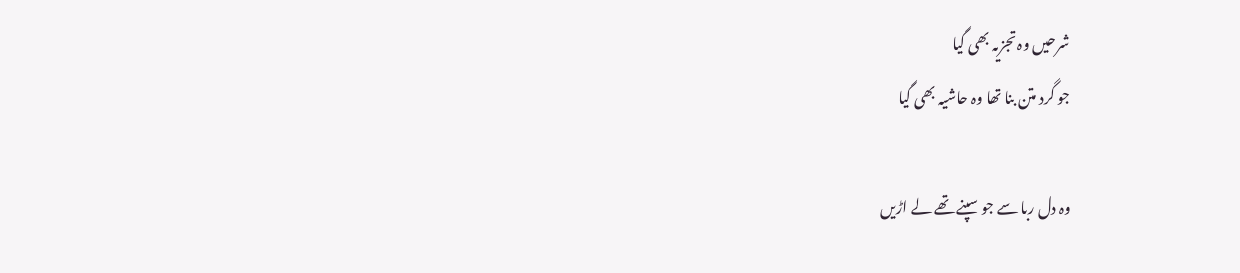شرحیں وہ تجزیہ بھی گیا
جو گرد متن بنا تھا وہ حاشیہ بھی گیا

وہ دل ربا سے جو سپنے تھے لے اڑیں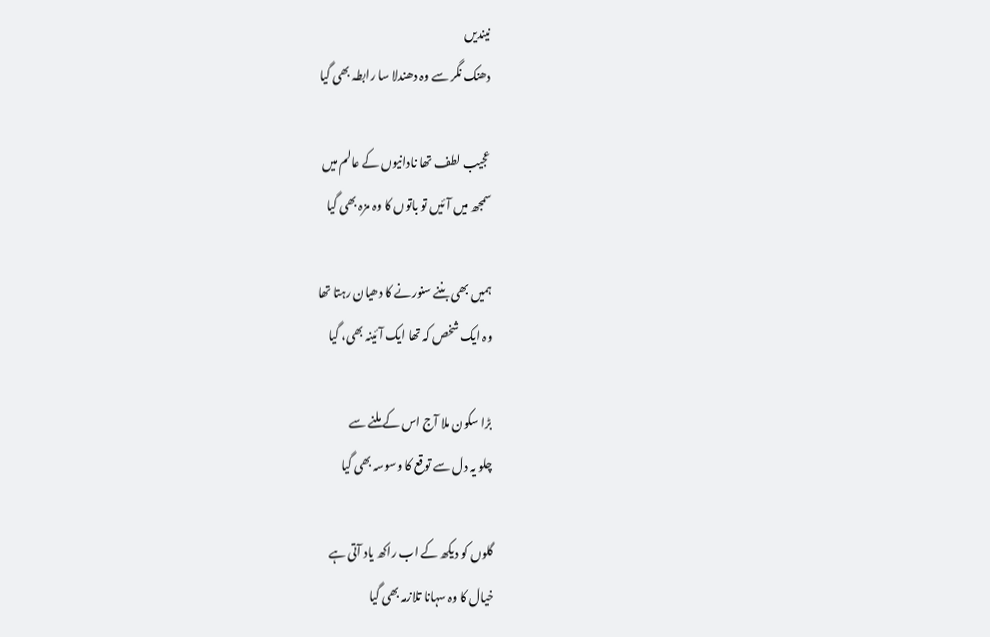نیندیں
دھنک نگر سے وہ دھندلا سا رابطہ بھی گیا

عجیب لطف تھا نادانیوں کے عالم میں
سمجھ میں آئیں تو باتوں کا وہ مزہ بھی گیا

ہمیں بھی بننے سنورنے کا دھیان رہتا تھا
وہ ایک شخص کہ تھا ایک آئینہ بھی، گیا

بڑا سکون ملا آج اس کے ملنے سے
چلو یہ دل سے توقع کا وسوسہ بھی گیا

گلوں کو دیکھ کے اب راکھ یاد آتی ہے
خیال کا وہ سہانا تلازمہ بھی گیا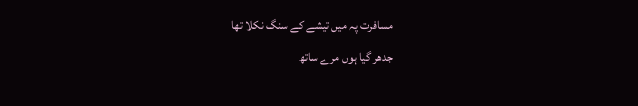مسافرت پہ میں تیشے کے سنگ نکلا تھا
جدھر گیا ہوں مرے ساتھ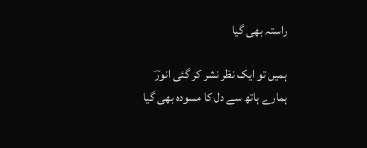راستہ بھی گیا

ہمیں تو ایک نظر نشر کر گئی انورؔ
ہمارے ہاتھ سے دل کا مسودہ بھی گیا